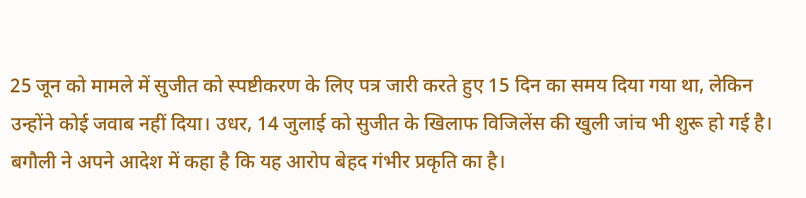25 जून को मामले में सुजीत को स्पष्टीकरण के लिए पत्र जारी करते हुए 15 दिन का समय दिया गया था, लेकिन उन्होंने कोई जवाब नहीं दिया। उधर, 14 जुलाई को सुजीत के खिलाफ विजिलेंस की खुली जांच भी शुरू हो गई है। बगौली ने अपने आदेश में कहा है कि यह आरोप बेहद गंभीर प्रकृति का है।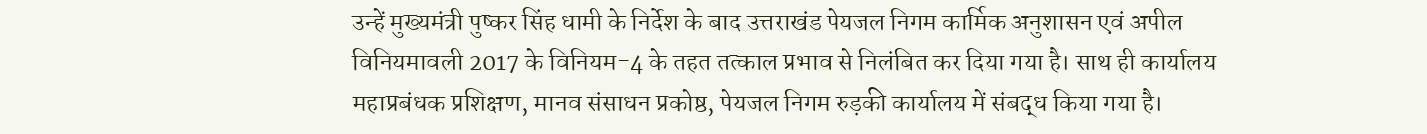उन्हें मुख्यमंत्री पुष्कर सिंह धामी के निर्देश के बाद उत्तराखंड पेयजल निगम कार्मिक अनुशासन एवं अपील विनियमावली 2017 के विनियम-4 के तहत तत्काल प्रभाव से निलंबित कर दिया गया है। साथ ही कार्यालय महाप्रबंधक प्रशिक्षण, मानव संसाधन प्रकोष्ठ, पेयजल निगम रुड़की कार्यालय में संबद्ध किया गया है।